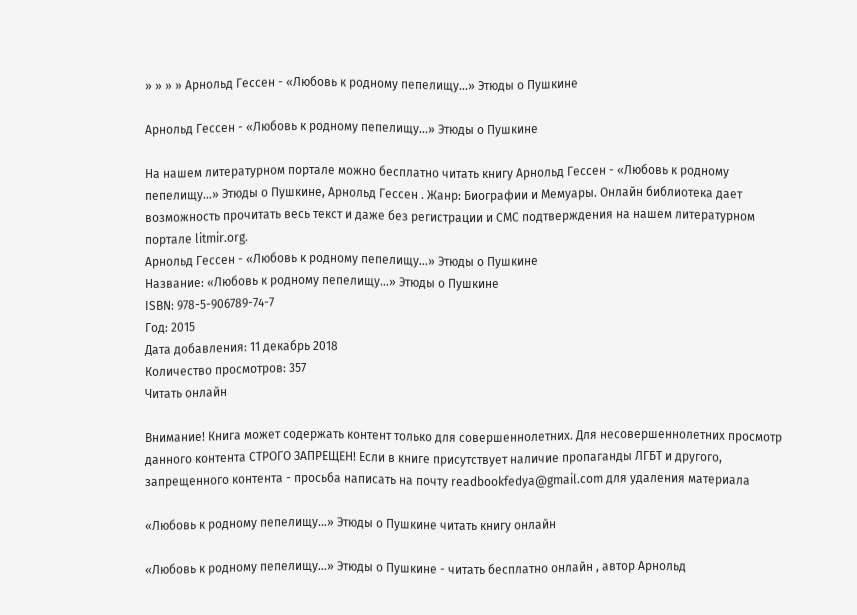» » » » Арнольд Гессен - «Любовь к родному пепелищу…» Этюды о Пушкине

Арнольд Гессен - «Любовь к родному пепелищу…» Этюды о Пушкине

На нашем литературном портале можно бесплатно читать книгу Арнольд Гессен - «Любовь к родному пепелищу…» Этюды о Пушкине, Арнольд Гессен . Жанр: Биографии и Мемуары. Онлайн библиотека дает возможность прочитать весь текст и даже без регистрации и СМС подтверждения на нашем литературном портале litmir.org.
Арнольд Гессен - «Любовь к родному пепелищу…» Этюды о Пушкине
Название: «Любовь к родному пепелищу…» Этюды о Пушкине
ISBN: 978-5-906789-74-7
Год: 2015
Дата добавления: 11 декабрь 2018
Количество просмотров: 357
Читать онлайн

Внимание! Книга может содержать контент только для совершеннолетних. Для несовершеннолетних просмотр данного контента СТРОГО ЗАПРЕЩЕН! Если в книге присутствует наличие пропаганды ЛГБТ и другого, запрещенного контента - просьба написать на почту readbookfedya@gmail.com для удаления материала

«Любовь к родному пепелищу…» Этюды о Пушкине читать книгу онлайн

«Любовь к родному пепелищу…» Этюды о Пушкине - читать бесплатно онлайн , автор Арнольд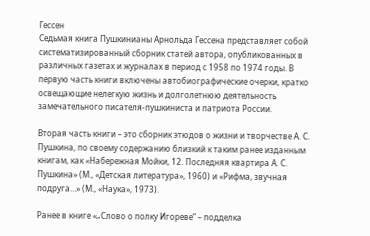Гессен
Седьмая книга Пушкинианы Арнольда Гессена представляет собой систематизированный сборник статей автора, опубликованных в различных газетах и журналах в период с 1958 по 1974 годы. В первую часть книги включены автобиографические очерки, кратко освещающие нелегкую жизнь и долголетнюю деятельность замечательного писателя-пушкиниста и патриота России.

Вторая часть книги – это сборник этюдов о жизни и творчестве А. С. Пушкина, по своему содержанию близкий к таким ранее изданным книгам, как «Набережная Мойки, 12. Последняя квартира А. С. Пушкина» (М., «Детская литература», 1960) и «Рифма, звучная подруга…» (М., «Наука», 1973).

Ранее в книге «„Слово о полку Игореве“ – подделка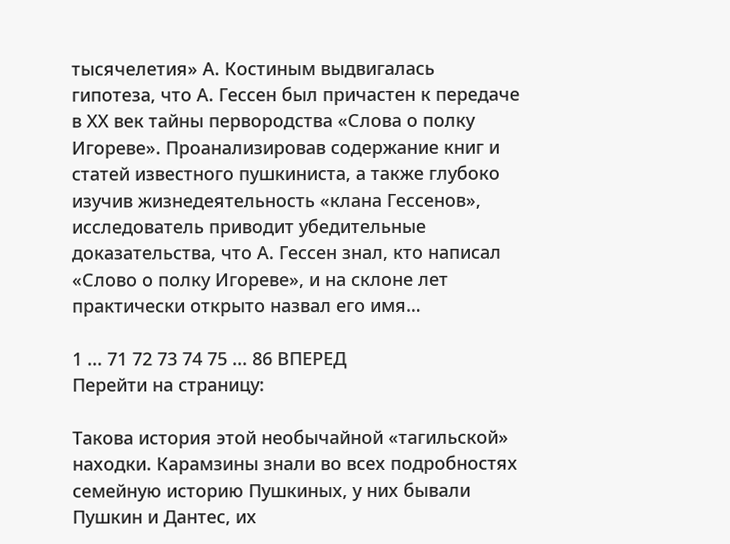тысячелетия» А. Костиным выдвигалась гипотеза, что А. Гессен был причастен к передаче в ХХ век тайны первородства «Слова о полку Игореве». Проанализировав содержание книг и статей известного пушкиниста, а также глубоко изучив жизнедеятельность «клана Гессенов», исследователь приводит убедительные доказательства, что А. Гессен знал, кто написал «Слово о полку Игореве», и на склоне лет практически открыто назвал его имя…

1 ... 71 72 73 74 75 ... 86 ВПЕРЕД
Перейти на страницу:

Такова история этой необычайной «тагильской» находки. Карамзины знали во всех подробностях семейную историю Пушкиных, у них бывали Пушкин и Дантес, их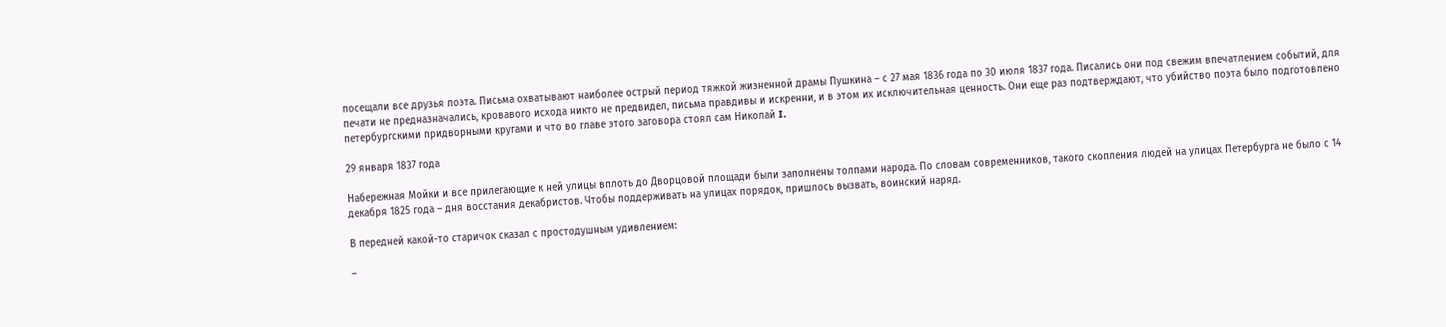посещали все друзья поэта. Письма охватывают наиболее острый период тяжкой жизненной драмы Пушкина – с 27 мая 1836 года по 30 июля 1837 года. Писались они под свежим впечатлением событий, для печати не предназначались, кровавого исхода никто не предвидел, письма правдивы и искренни, и в этом их исключительная ценность. Они еще раз подтверждают, что убийство поэта было подготовлено петербургскими придворными кругами и что во главе этого заговора стоял сам Николай I.

29 января 1837 года

Набережная Мойки и все прилегающие к ней улицы вплоть до Дворцовой площади были заполнены толпами народа. По словам современников, такого скопления людей на улицах Петербурга не было с 14 декабря 1825 года – дня восстания декабристов. Чтобы поддерживать на улицах порядок, пришлось вызвать, воинский наряд.

В передней какой-то старичок сказал с простодушным удивлением:

–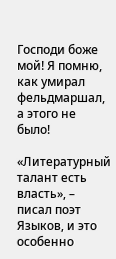Господи боже мой! Я помню, как умирал фельдмаршал, а этого не было!

«Литературный талант есть власть», – писал поэт Языков, и это особенно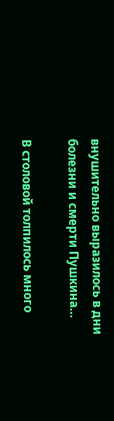внушительно выразилось в дни болезни и смерти Пушкина…

В столовой толпилось много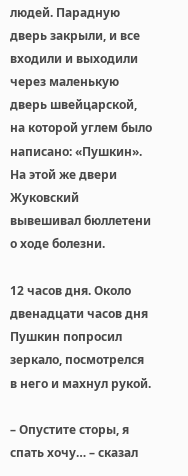людей. Парадную дверь закрыли, и все входили и выходили через маленькую дверь швейцарской, на которой углем было написано: «Пушкин». На этой же двери Жуковский вывешивал бюллетени о ходе болезни.

12 часов дня. Около двенадцати часов дня Пушкин попросил зеркало, посмотрелся в него и махнул рукой.

– Опустите сторы, я спать хочу… – сказал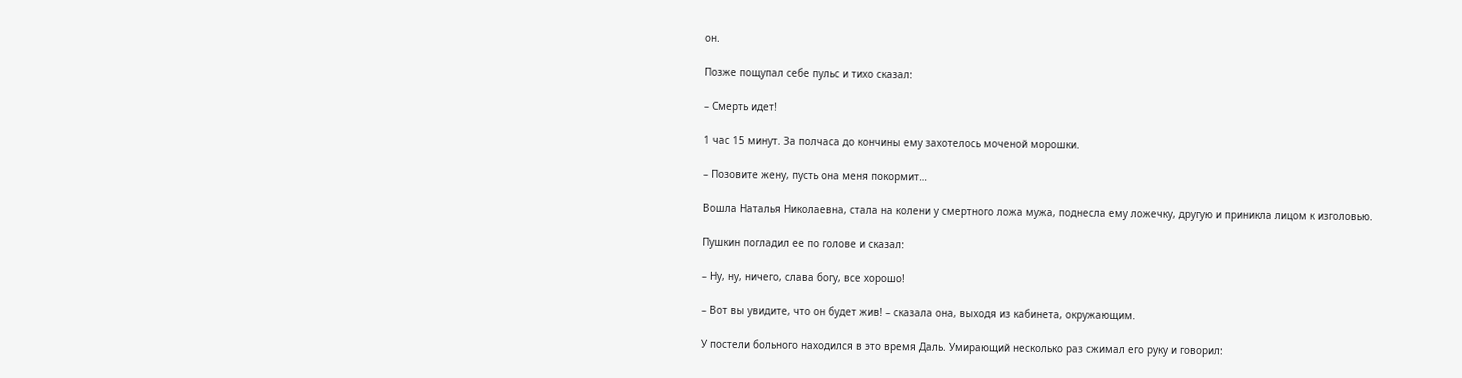он.

Позже пощупал себе пульс и тихо сказал:

– Смерть идет!

1 час 15 минут. За полчаса до кончины ему захотелось моченой морошки.

– Позовите жену, пусть она меня покормит…

Вошла Наталья Николаевна, стала на колени у смертного ложа мужа, поднесла ему ложечку, другую и приникла лицом к изголовью.

Пушкин погладил ее по голове и сказал:

– Ну, ну, ничего, слава богу, все хорошо!

– Вот вы увидите, что он будет жив! – сказала она, выходя из кабинета, окружающим.

У постели больного находился в это время Даль. Умирающий несколько раз сжимал его руку и говорил: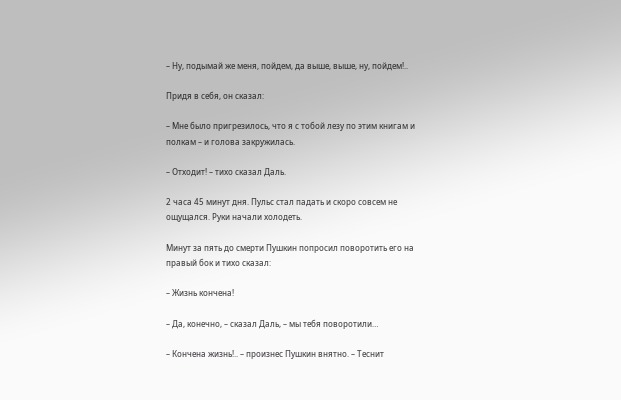– Ну, подымай же меня, пойдем, да выше, выше, ну, пойдем!..

Придя в себя, он сказал:

– Мне было пригрезилось, что я с тобой лезу по этим книгам и полкам – и голова закружилась.

– Отходит! – тихо сказал Даль.

2 часа 45 минут дня. Пульс стал падать и скоро совсем не ощущался. Руки начали холодеть.

Минут за пять до смерти Пушкин попросил поворотить его на правый бок и тихо сказал:

– Жизнь кончена!

– Да, конечно, – сказал Даль, – мы тебя поворотили…

– Кончена жизнь!.. – произнес Пушкин внятно. – Теснит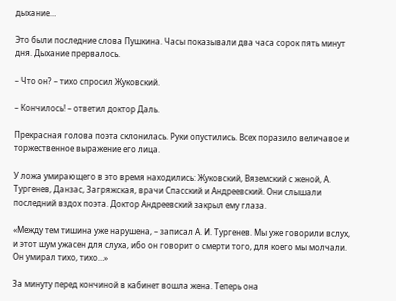дыхание…

Это были последние слова Пушкина. Часы показывали два часа сорок пять минут дня. Дыхание прервалось.

– Что он? – тихо спросил Жуковский.

– Кончилось! – ответил доктор Даль.

Прекрасная голова поэта склонилась. Руки опустились. Всех поразило величавое и торжественное выражение его лица.

У ложа умирающего в это время находились: Жуковский, Вяземский с женой, А. Тургенев, Данзас, Загряжская, врачи Спасский и Андреевский. Они слышали последний вздох поэта. Доктор Андреевский закрыл ему глаза.

«Между тем тишина уже нарушена, – записал А. И. Тургенев. Мы уже говорили вслух, и этот шум ужасен для слуха, ибо он говорит о смерти того, для коего мы молчали. Он умирал тихо, тихо…»

За минуту перед кончиной в кабинет вошла жена. Теперь она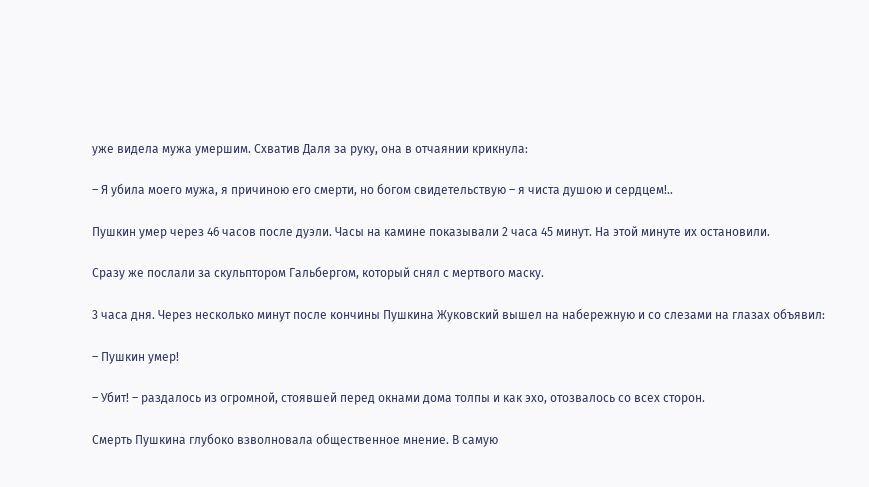уже видела мужа умершим. Схватив Даля за руку, она в отчаянии крикнула:

– Я убила моего мужа, я причиною его смерти, но богом свидетельствую – я чиста душою и сердцем!..

Пушкин умер через 46 часов после дуэли. Часы на камине показывали 2 часа 45 минут. На этой минуте их остановили.

Сразу же послали за скульптором Гальбергом, который снял с мертвого маску.

3 часа дня. Через несколько минут после кончины Пушкина Жуковский вышел на набережную и со слезами на глазах объявил:

– Пушкин умер!

– Убит! – раздалось из огромной, стоявшей перед окнами дома толпы и как эхо, отозвалось со всех сторон.

Смерть Пушкина глубоко взволновала общественное мнение. В самую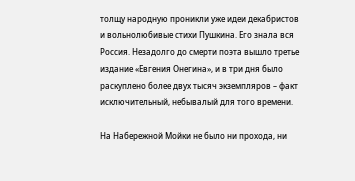толщу народную проникли уже идеи декабристов и вольнолюбивые стихи Пушкина. Его знала вся Россия. Незадолго до смерти поэта вышло третье издание «Евгения Онегина», и в три дня было раскуплено более двух тысяч экземпляров – факт исключительный, небывалый для того времени.

На Набережной Мойки не было ни прохода, ни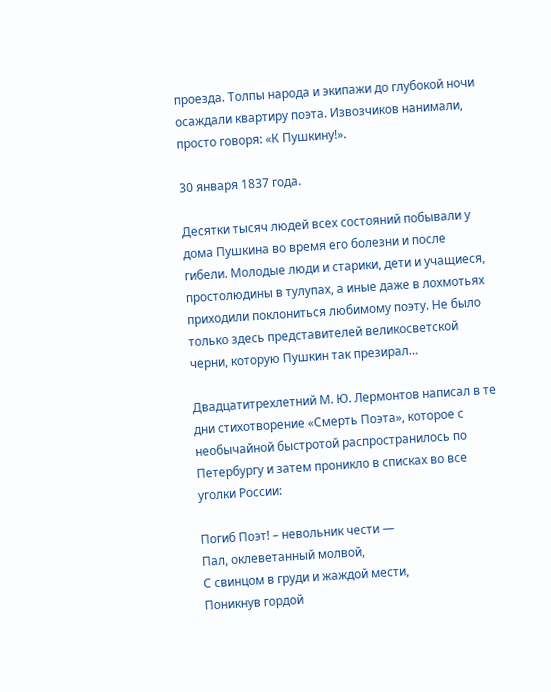проезда. Толпы народа и экипажи до глубокой ночи осаждали квартиру поэта. Извозчиков нанимали, просто говоря: «К Пушкину!».

30 января 1837 года.

Десятки тысяч людей всех состояний побывали у дома Пушкина во время его болезни и после гибели. Молодые люди и старики, дети и учащиеся, простолюдины в тулупах, а иные даже в лохмотьях приходили поклониться любимому поэту. Не было только здесь представителей великосветской черни, которую Пушкин так презирал…

Двадцатитрехлетний М. Ю. Лермонтов написал в те дни стихотворение «Смерть Поэта», которое с необычайной быстротой распространилось по Петербургу и затем проникло в списках во все уголки России:

Погиб Поэт! – невольник чести —
Пал, оклеветанный молвой,
С свинцом в груди и жаждой мести,
Поникнув гордой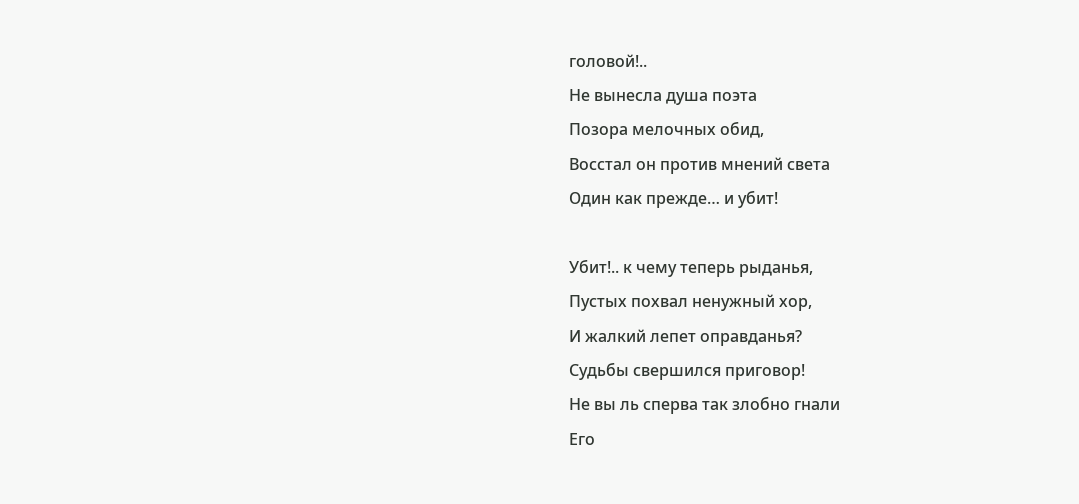головой!..
Не вынесла душа поэта
Позора мелочных обид,
Восстал он против мнений света
Один как прежде… и убит!

Убит!.. к чему теперь рыданья,
Пустых похвал ненужный хор,
И жалкий лепет оправданья?
Судьбы свершился приговор!
Не вы ль сперва так злобно гнали
Его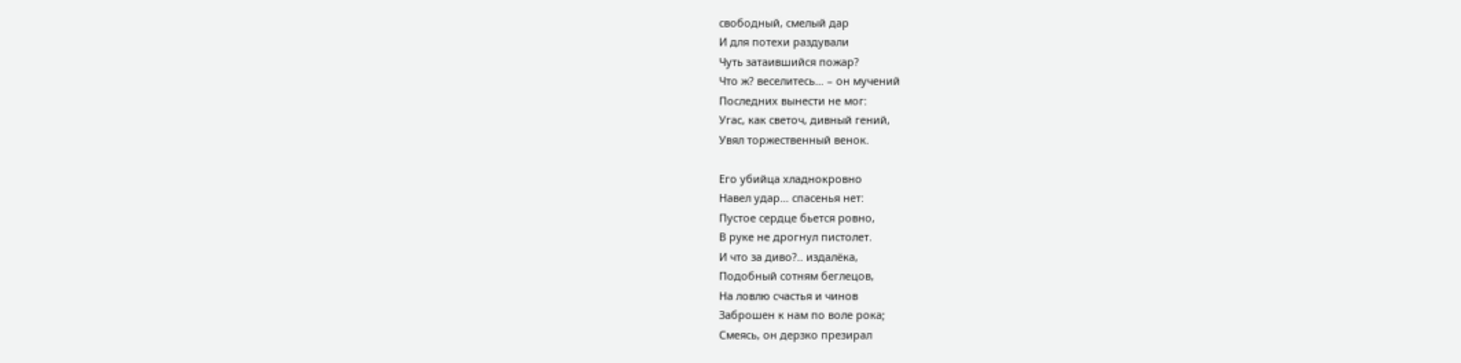свободный, смелый дар
И для потехи раздували
Чуть затаившийся пожар?
Что ж? веселитесь… – он мучений
Последних вынести не мог:
Угас, как светоч, дивный гений,
Увял торжественный венок.

Его убийца хладнокровно
Навел удар… спасенья нет:
Пустое сердце бьется ровно,
В руке не дрогнул пистолет.
И что за диво?.. издалёка,
Подобный сотням беглецов,
На ловлю счастья и чинов
Заброшен к нам по воле рока;
Смеясь, он дерзко презирал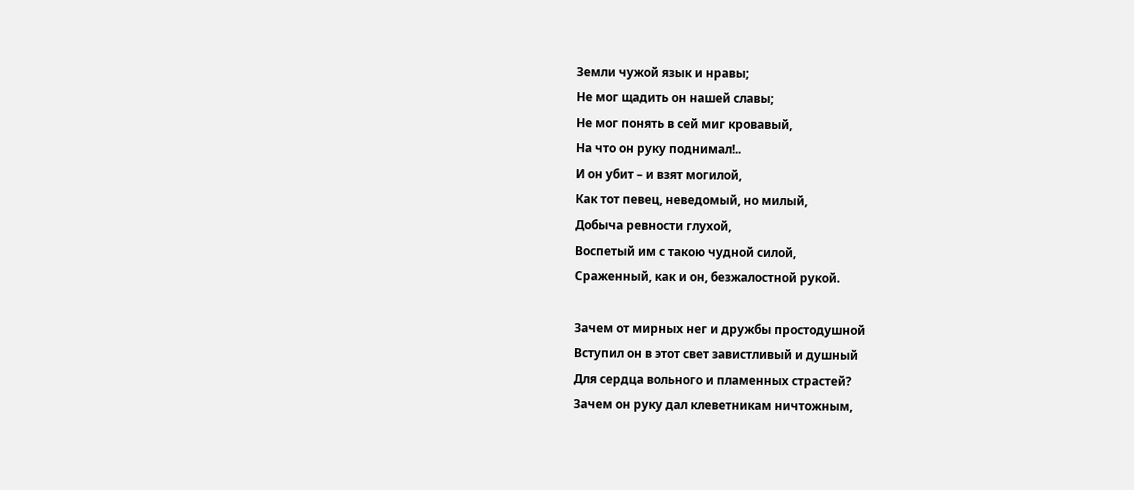Земли чужой язык и нравы;
Не мог щадить он нашей славы;
Не мог понять в сей миг кровавый,
На что он руку поднимал!..
И он убит – и взят могилой,
Как тот певец, неведомый, но милый,
Добыча ревности глухой,
Воспетый им с такою чудной силой,
Сраженный, как и он, безжалостной рукой.

Зачем от мирных нег и дружбы простодушной
Вступил он в этот свет завистливый и душный
Для сердца вольного и пламенных страстей?
Зачем он руку дал клеветникам ничтожным,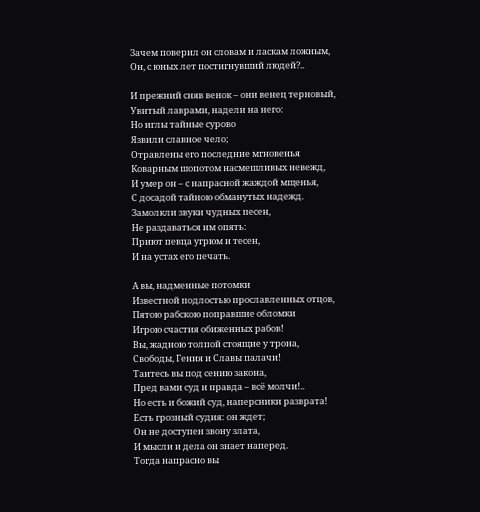Зачем поверил он словам и ласкам ложным,
Он, с юных лет постигнувший людей?..

И прежний сняв венок – они венец терновый,
Увитый лаврами, надели на него:
Но иглы тайные сурово
Язвили славное чело;
Отравлены его последние мгновенья
Коварным шопотом насмешливых невежд,
И умер он – с напрасной жаждой мщенья,
С досадой тайною обманутых надежд.
Замолкли звуки чудных песен,
Не раздаваться им опять:
Приют певца угрюм и тесен,
И на устах его печать.

А вы, надменные потомки
Известной подлостью прославленных отцов,
Пятою рабскою поправшие обломки
Игрою счастия обиженных рабов!
Вы, жадною толпой стоящие у трона,
Свободы, Гения и Славы палачи!
Таитесь вы под сению закона,
Пред вами суд и правда – всё молчи!..
Но есть и божий суд, наперсники разврата!
Есть грозный судия: он ждет;
Он не доступен звону злата,
И мысли и дела он знает наперед.
Тогда напрасно вы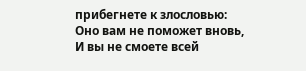прибегнете к злословью:
Оно вам не поможет вновь,
И вы не смоете всей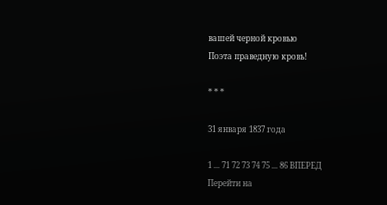вашей черной кровью
Поэта праведную кровь!

* * *

31 января 1837 года

1 ... 71 72 73 74 75 ... 86 ВПЕРЕД
Перейти на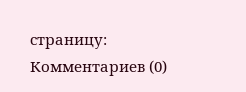страницу:
Комментариев (0)